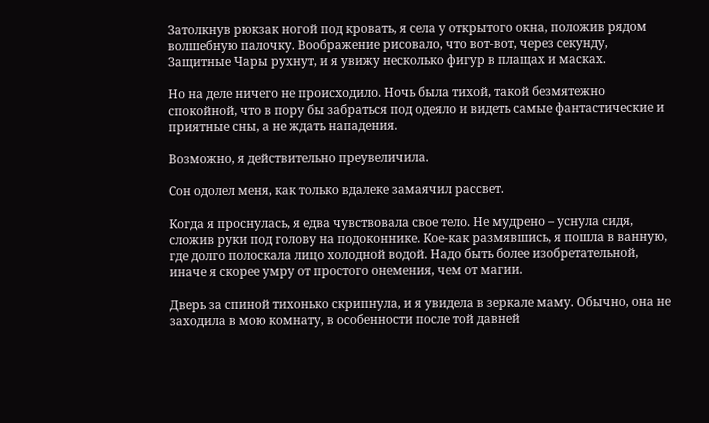Затолкнув рюкзак ногой под кровать, я села у открытого окна, положив рядом волшебную палочку. Воображение рисовало, что вот-вот, через секунду, Защитные Чары рухнут, и я увижу несколько фигур в плащах и масках.

Но на деле ничего не происходило. Ночь была тихой, такой безмятежно спокойной, что в пору бы забраться под одеяло и видеть самые фантастические и приятные сны, а не ждать нападения.

Возможно, я действительно преувеличила.

Сон одолел меня, как только вдалеке замаячил рассвет.

Когда я проснулась, я едва чувствовала свое тело. Не мудрено – уснула сидя, сложив руки под голову на подоконнике. Кое-как размявшись, я пошла в ванную, где долго полоскала лицо холодной водой. Надо быть более изобретательной, иначе я скорее умру от простого онемения, чем от магии.

Дверь за спиной тихонько скрипнула, и я увидела в зеркале маму. Обычно, она не заходила в мою комнату, в особенности после той давней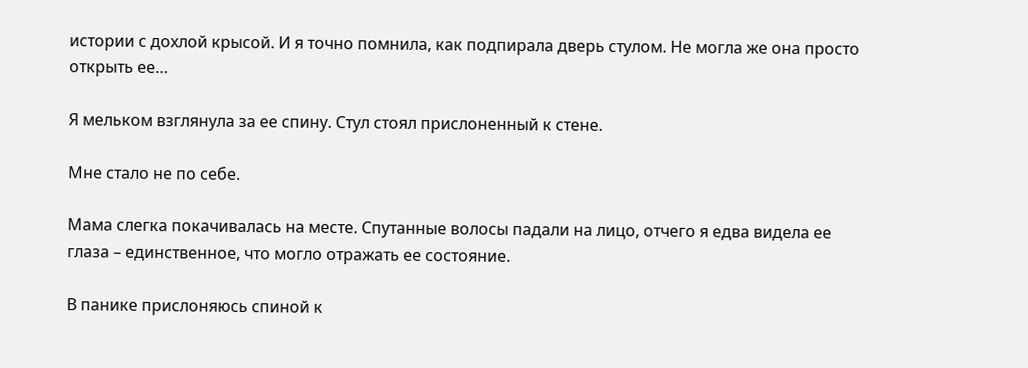истории с дохлой крысой. И я точно помнила, как подпирала дверь стулом. Не могла же она просто открыть ее…

Я мельком взглянула за ее спину. Стул стоял прислоненный к стене.

Мне стало не по себе.

Мама слегка покачивалась на месте. Спутанные волосы падали на лицо, отчего я едва видела ее глаза – единственное, что могло отражать ее состояние.

В панике прислоняюсь спиной к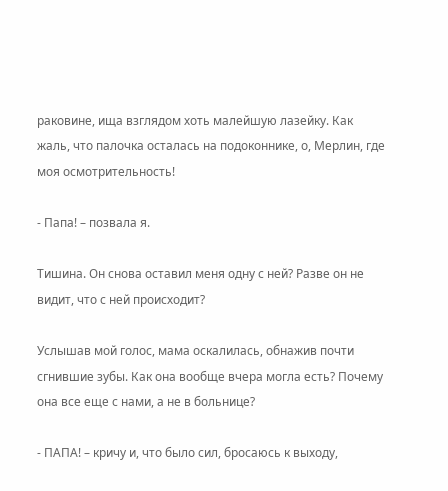раковине, ища взглядом хоть малейшую лазейку. Как жаль, что палочка осталась на подоконнике, о, Мерлин, где моя осмотрительность!

- Папа! – позвала я.

Тишина. Он снова оставил меня одну с ней? Разве он не видит, что с ней происходит?

Услышав мой голос, мама оскалилась, обнажив почти сгнившие зубы. Как она вообще вчера могла есть? Почему она все еще с нами, а не в больнице?

- ПАПА! – кричу и, что было сил, бросаюсь к выходу,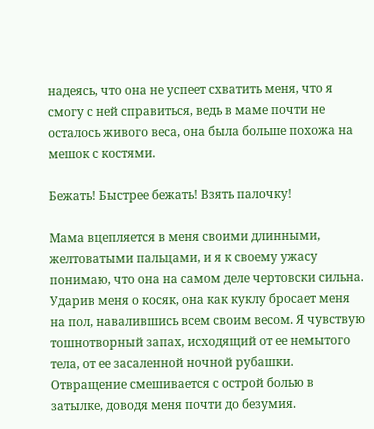надеясь, что она не успеет схватить меня, что я смогу с ней справиться, ведь в маме почти не осталось живого веса, она была больше похожа на мешок с костями.

Бежать! Быстрее бежать! Взять палочку!

Мама вцепляется в меня своими длинными, желтоватыми пальцами, и я к своему ужасу понимаю, что она на самом деле чертовски сильна. Ударив меня о косяк, она как куклу бросает меня на пол, навалившись всем своим весом. Я чувствую тошнотворный запах, исходящий от ее немытого тела, от ее засаленной ночной рубашки. Отвращение смешивается с острой болью в затылке, доводя меня почти до безумия.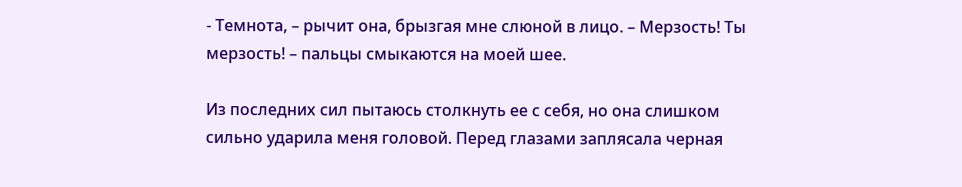- Темнота, – рычит она, брызгая мне слюной в лицо. – Мерзость! Ты мерзость! – пальцы смыкаются на моей шее.

Из последних сил пытаюсь столкнуть ее с себя, но она слишком сильно ударила меня головой. Перед глазами заплясала черная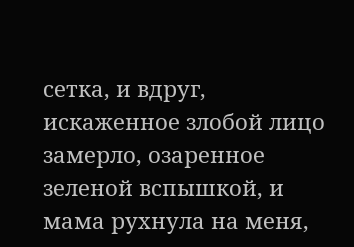сетка, и вдруг, искаженное злобой лицо замерло, озаренное зеленой вспышкой, и мама рухнула на меня,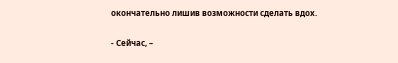окончательно лишив возможности сделать вдох.

- Сейчас, –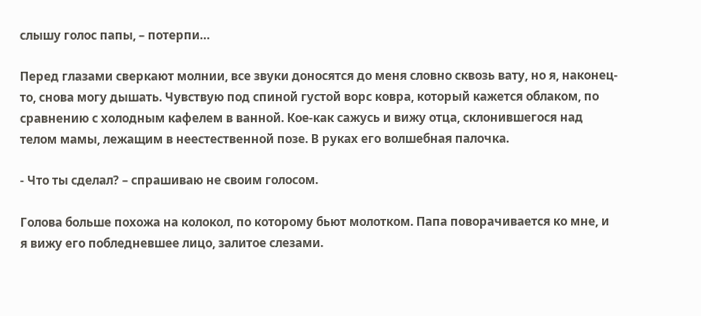слышу голос папы, – потерпи…

Перед глазами сверкают молнии, все звуки доносятся до меня словно сквозь вату, но я, наконец-то, снова могу дышать. Чувствую под спиной густой ворс ковра, который кажется облаком, по сравнению с холодным кафелем в ванной. Кое-как сажусь и вижу отца, склонившегося над телом мамы, лежащим в неестественной позе. В руках его волшебная палочка.

- Что ты сделал? – спрашиваю не своим голосом.

Голова больше похожа на колокол, по которому бьют молотком. Папа поворачивается ко мне, и я вижу его побледневшее лицо, залитое слезами.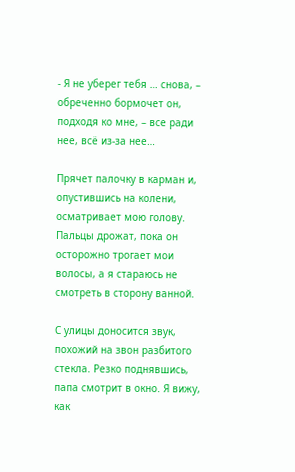- Я не уберег тебя … снова, – обреченно бормочет он, подходя ко мне, – все ради нее, всё из-за нее…

Прячет палочку в карман и, опустившись на колени, осматривает мою голову. Пальцы дрожат, пока он осторожно трогает мои волосы, а я стараюсь не смотреть в сторону ванной.

С улицы доносится звук, похожий на звон разбитого стекла. Резко поднявшись, папа смотрит в окно. Я вижу, как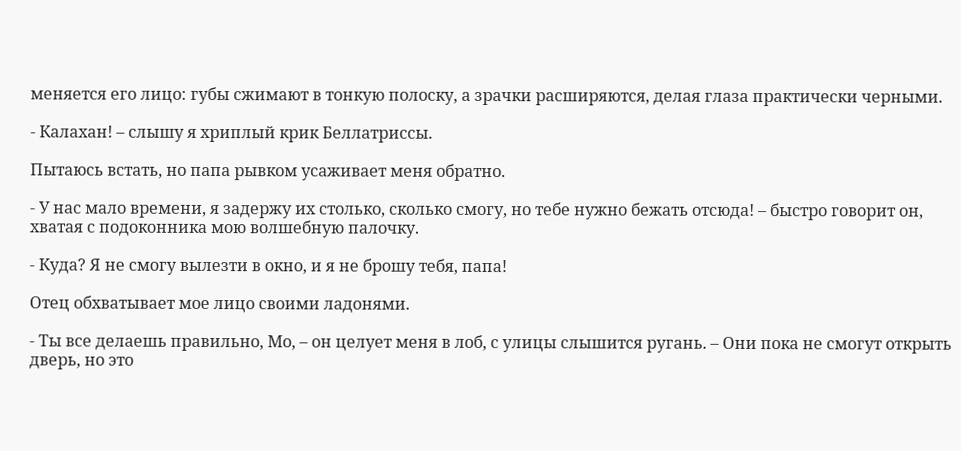меняется его лицо: губы сжимают в тонкую полоску, а зрачки расширяются, делая глаза практически черными.

- Калахан! – слышу я хриплый крик Беллатриссы.

Пытаюсь встать, но папа рывком усаживает меня обратно.

- У нас мало времени, я задержу их столько, сколько смогу, но тебе нужно бежать отсюда! – быстро говорит он, хватая с подоконника мою волшебную палочку.

- Куда? Я не смогу вылезти в окно, и я не брошу тебя, папа!

Отец обхватывает мое лицо своими ладонями.

- Ты все делаешь правильно, Мо, – он целует меня в лоб, с улицы слышится ругань. – Они пока не смогут открыть дверь, но это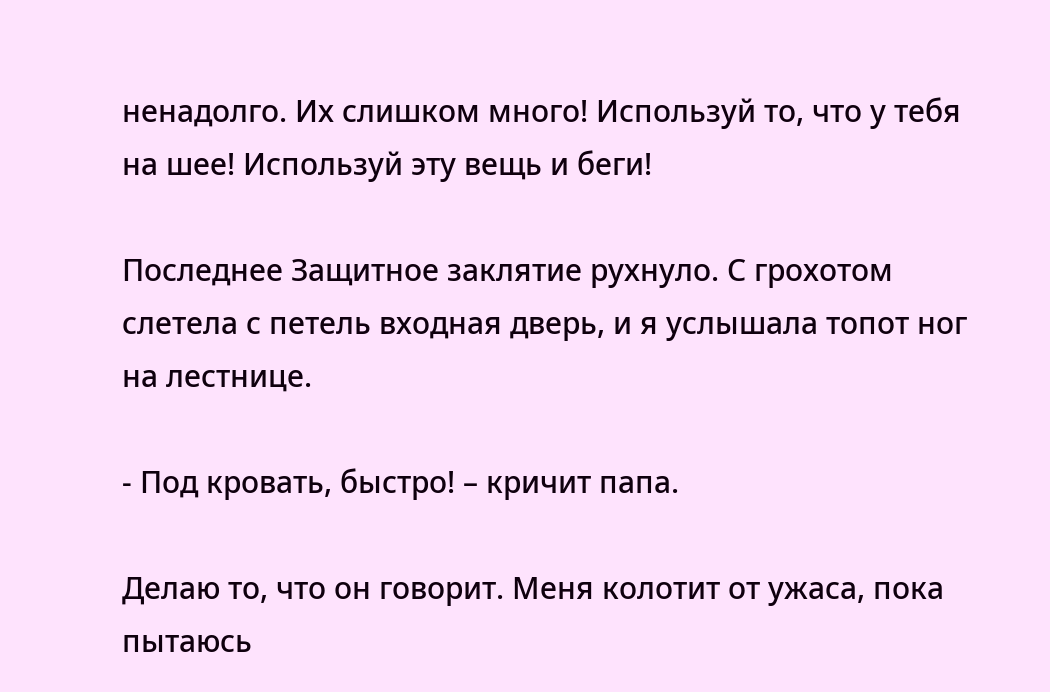ненадолго. Их слишком много! Используй то, что у тебя на шее! Используй эту вещь и беги!

Последнее Защитное заклятие рухнуло. С грохотом слетела с петель входная дверь, и я услышала топот ног на лестнице.

- Под кровать, быстро! – кричит папа.

Делаю то, что он говорит. Меня колотит от ужаса, пока пытаюсь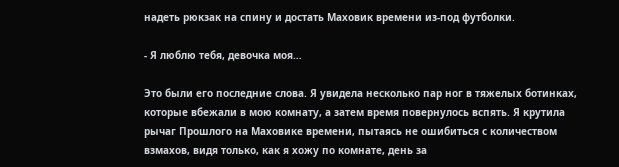надеть рюкзак на спину и достать Маховик времени из-под футболки.

- Я люблю тебя, девочка моя…

Это были его последние слова. Я увидела несколько пар ног в тяжелых ботинках, которые вбежали в мою комнату, а затем время повернулось вспять. Я крутила рычаг Прошлого на Маховике времени, пытаясь не ошибиться с количеством взмахов, видя только, как я хожу по комнате, день за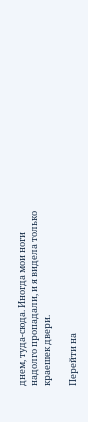днем, туда-сюда. Иногда мои ноги надолго пропадали, и я видела только краешек двери.

Перейти на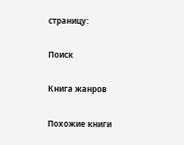страницу:

Поиск

Книга жанров

Похожие книги